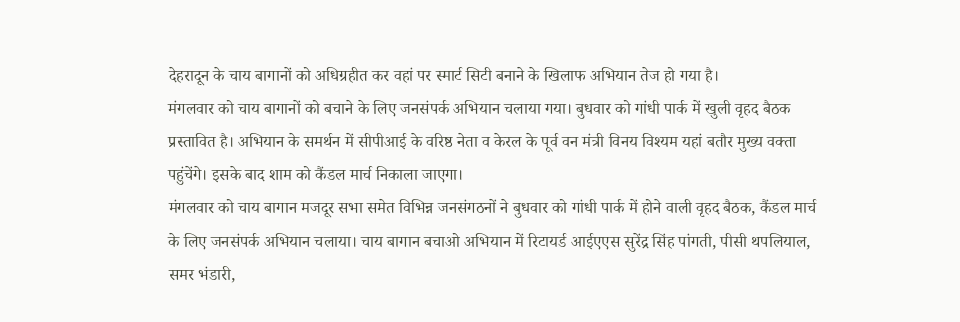देहरादून के चाय बागानों को अधिग्रहीत कर वहां पर स्मार्ट सिटी बनाने के खिलाफ अभियान तेज हो गया है।
मंगलवार को चाय बागानों को बचाने के लिए जनसंपर्क अभियान चलाया गया। बुधवार को गांधी पार्क में खुली वृहद बैठक प्रस्तावित है। अभियान के समर्थन में सीपीआई के वरिष्ठ नेता व केरल के पूर्व वन मंत्री विनय विश्यम यहां बतौर मुख्य वक्ता पहुंचेंगे। इसके बाद शाम को कैंडल मार्च निकाला जाएगा।
मंगलवार को चाय बागान मजदूर सभा समेत विभिन्न जनसंगठनों ने बुधवार को गांधी पार्क में होने वाली वृहद बैठक, कैंडल मार्च के लिए जनसंपर्क अभियान चलाया। चाय बागान बचाओ अभियान में रिटायर्ड आईएएस सुरेंद्र सिंह पांगती, पीसी थपलियाल, समर भंडारी,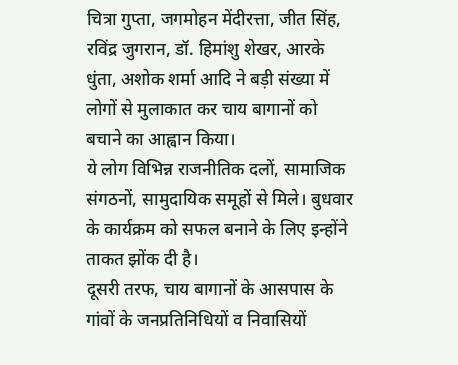चित्रा गुप्ता, जगमोहन मेंदीरत्ता, जीत सिंह, रविंद्र जुगरान, डॉ. हिमांशु शेखर, आरके धुंता, अशोक शर्मा आदि ने बड़ी संख्या में लोगों से मुलाकात कर चाय बागानों को बचाने का आह्वान किया।
ये लोग विभिन्न राजनीतिक दलों, सामाजिक संगठनों, सामुदायिक समूहों से मिले। बुधवार के कार्यक्रम को सफल बनाने के लिए इन्होंने ताकत झोंक दी है।
दूसरी तरफ, चाय बागानों के आसपास के गांवों के जनप्रतिनिधियों व निवासियों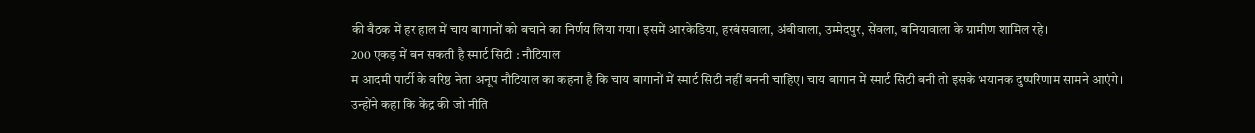की बैठक में हर हाल में चाय बागानों को बचाने का निर्णय लिया गया। इसमें आरकेडिया, हरबंसवाला, अंबीवाला, उम्मेदपुर, सेंवला, बनियावाला के ग्रामीण शामिल रहे।
200 एकड़ में बन सकती है स्मार्ट सिटी : नौटियाल
म आदमी पार्टी के वरिष्ठ नेता अनूप नौटियाल का कहना है कि चाय बागानों में स्मार्ट सिटी नहीं बननी चाहिए। चाय बागान में स्मार्ट सिटी बनी तो इसके भयानक दुष्परिणाम सामने आएंगे।
उन्होंने कहा कि केंद्र की जो नीति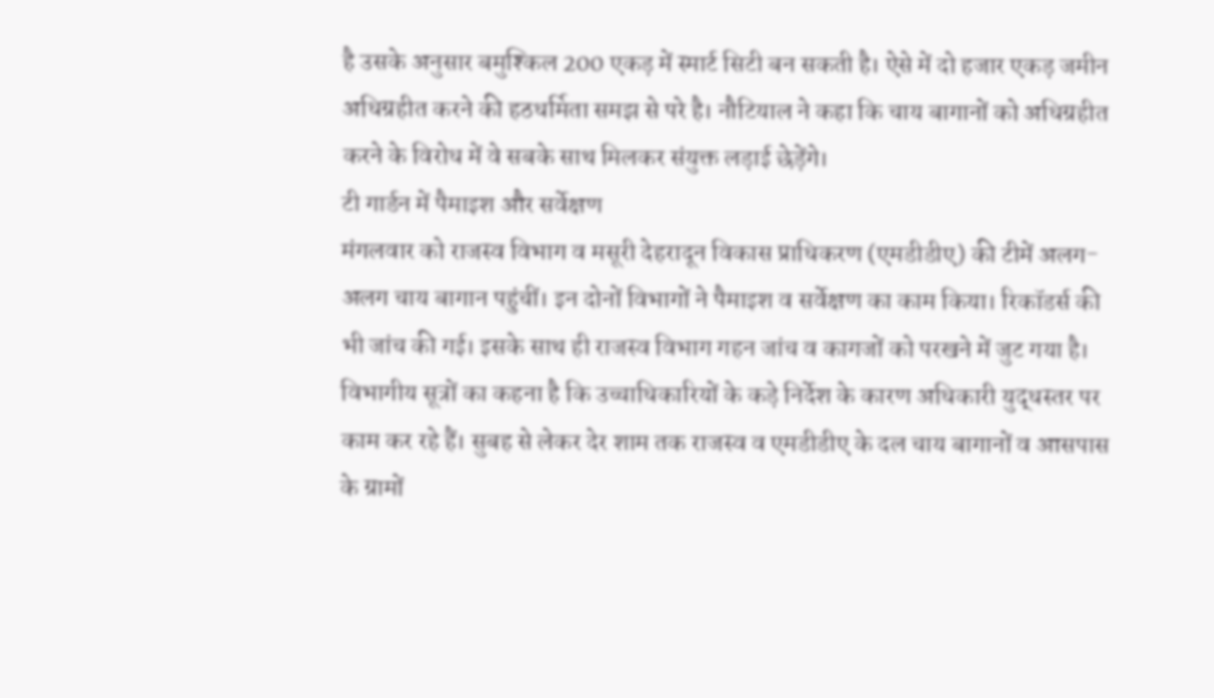है उसके अनुसार बमुश्किल 200 एकड़ में स्मार्ट सिटी बन सकती है। ऐसे में दो हजार एकड़ जमीन अधिग्रहीत करने की हठधर्मिता समझ से परे है। नौटियाल ने कहा कि चाय बागानों को अधिग्रहीत करने के विरोध में वे सबके साथ मिलकर संयुक्त लड़ाई छेड़ेंगे।
टी गार्डन में पैमाइश और सर्वेक्षण
मंगलवार को राजस्व विभाग व मसूरी देहरादून विकास प्राधिकरण (एमडीडीए) की टीमें अलग-अलग चाय बागान पहुंचीं। इन दोनों विभागों ने पैमाइश व सर्वेक्षण का काम किया। रिकॉडर्स की भी जांच की गई। इसके साथ ही राजस्व विभाग गहन जांच व कागजों को परखने में जुट गया है।
विभागीय सूत्रों का कहना है कि उच्चाधिकारियों के कड़े निर्देश के कारण अधिकारी युद्धस्तर पर काम कर रहे हैं। सुबह से लेकर देर शाम तक राजस्व व एमडीडीए के दल चाय बागानों व आसपास के ग्रामों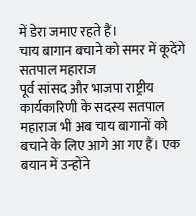में डेरा जमाए रहते हैं।
चाय बागान बचाने को समर में कूदेंगे सतपाल महाराज
पूर्व सांसद और भाजपा राष्ट्रीय कार्यकारिणी के सदस्य सतपाल महाराज भी अब चाय बागानों को बचाने के लिए आगे आ गए हैं। एक बयान में उन्होंने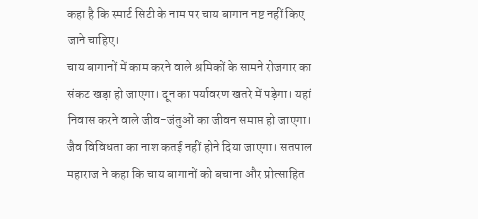कहा है कि स्मार्ट सिटी के नाम पर चाय बागान नष्ट नहीं किए जाने चाहिए।
चाय बागानों में काम करने वाले श्रमिकों के सामने रोजगार का संकट खड़ा हो जाएगा। दून का पर्यावरण खतरे में पड़ेगा। यहां निवास करने वाले जीव-जंतुओं का जीवन समाप्त हो जाएगा। जैव विविधता का नाश कतई नहीं होने दिया जाएगा। सतपाल महाराज ने कहा कि चाय बागानों को बचाना और प्रोत्साहित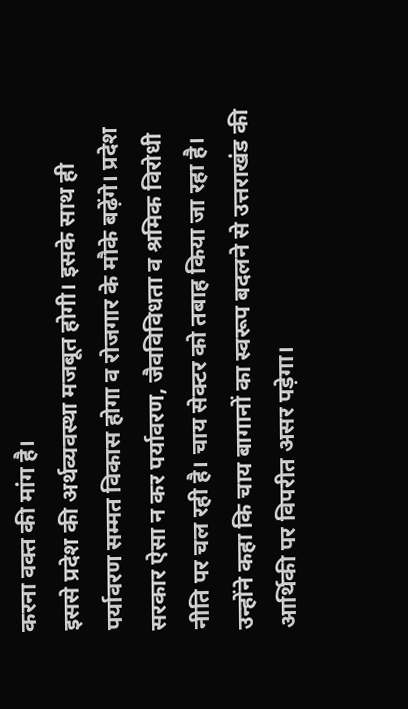करना वक्त की मांग है।
इससे प्रदेश की अर्थव्यवस्था मजबूत होगी। इसके साथ ही पर्यावरण सम्मत विकास होगा व रोजगार के मौके बढ़ेंगे। प्रदेश सरकार ऐसा न कर पर्यावरण, जैवविविधता व श्रमिक विरोधी नीति पर चल रही है। चाय सेक्टर को तबाह किया जा रहा है।
उन्होंने कहा कि चाय बागानों का स्वरूप बदलने से उत्तराखंड की आर्थिकी पर विपरीत असर पड़ेगा।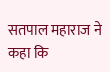सतपाल महाराज ने कहा कि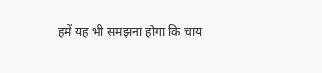हमें यह भी समझना होगा कि चाय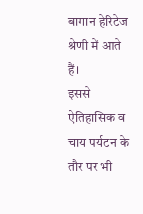बागान हेरिटेज श्रेणी में आते हैं।
इससे ऐतिहासिक व चाय पर्यटन के तौर पर भी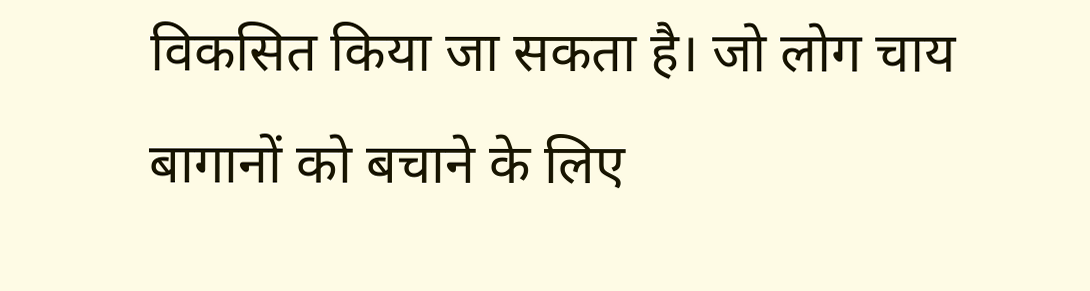विकसित किया जा सकता है। जो लोग चाय बागानों को बचाने के लिए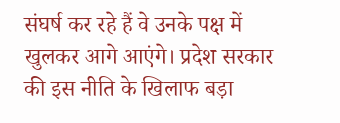संघर्ष कर रहे हैं वे उनके पक्ष में खुलकर आगे आएंगे। प्रदेश सरकार की इस नीति के खिलाफ बड़ा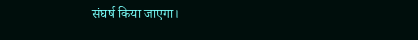संघर्ष किया जाएगा।